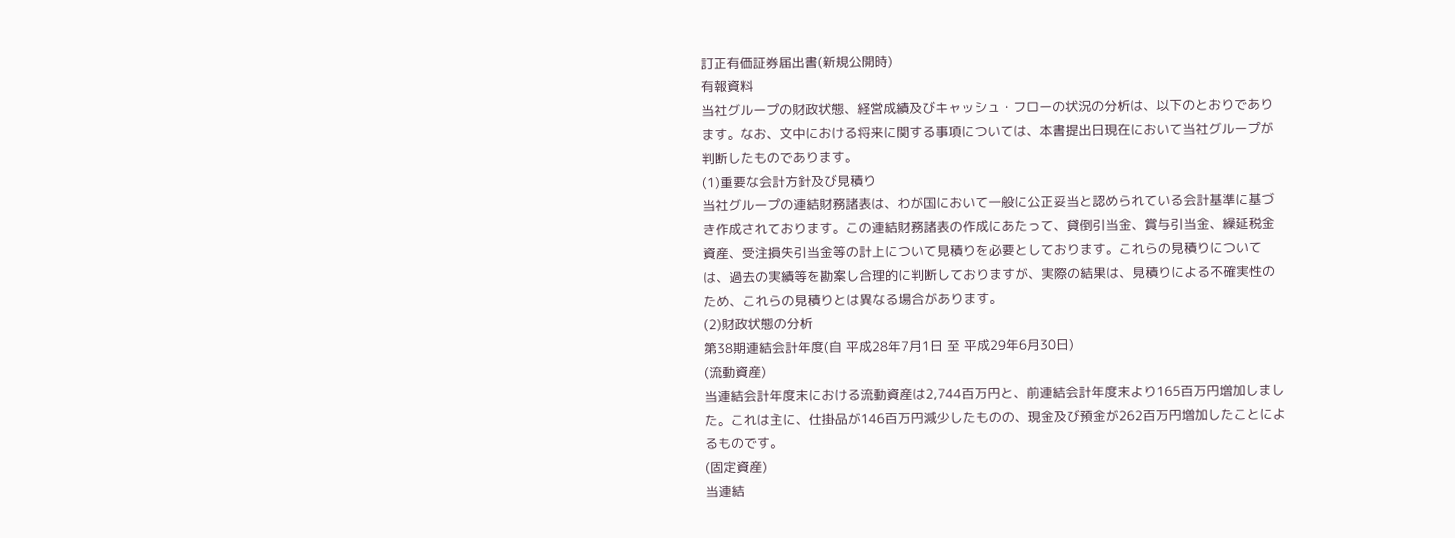訂正有価証券届出書(新規公開時)
有報資料
当社グループの財政状態、経営成績及びキャッシュ・フローの状況の分析は、以下のとおりであります。なお、文中における将来に関する事項については、本書提出日現在において当社グループが判断したものであります。
(1)重要な会計方針及び見積り
当社グループの連結財務諸表は、わが国において一般に公正妥当と認められている会計基準に基づき作成されております。この連結財務諸表の作成にあたって、貸倒引当金、賞与引当金、繰延税金資産、受注損失引当金等の計上について見積りを必要としております。これらの見積りについては、過去の実績等を勘案し合理的に判断しておりますが、実際の結果は、見積りによる不確実性のため、これらの見積りとは異なる場合があります。
(2)財政状態の分析
第38期連結会計年度(自 平成28年7月1日 至 平成29年6月30日)
(流動資産)
当連結会計年度末における流動資産は2,744百万円と、前連結会計年度末より165百万円増加しました。これは主に、仕掛品が146百万円減少したものの、現金及び預金が262百万円増加したことによるものです。
(固定資産)
当連結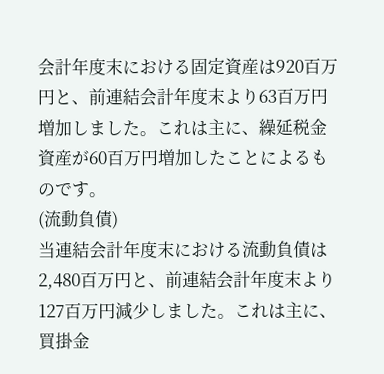会計年度末における固定資産は920百万円と、前連結会計年度末より63百万円増加しました。これは主に、繰延税金資産が60百万円増加したことによるものです。
(流動負債)
当連結会計年度末における流動負債は2,480百万円と、前連結会計年度末より127百万円減少しました。これは主に、買掛金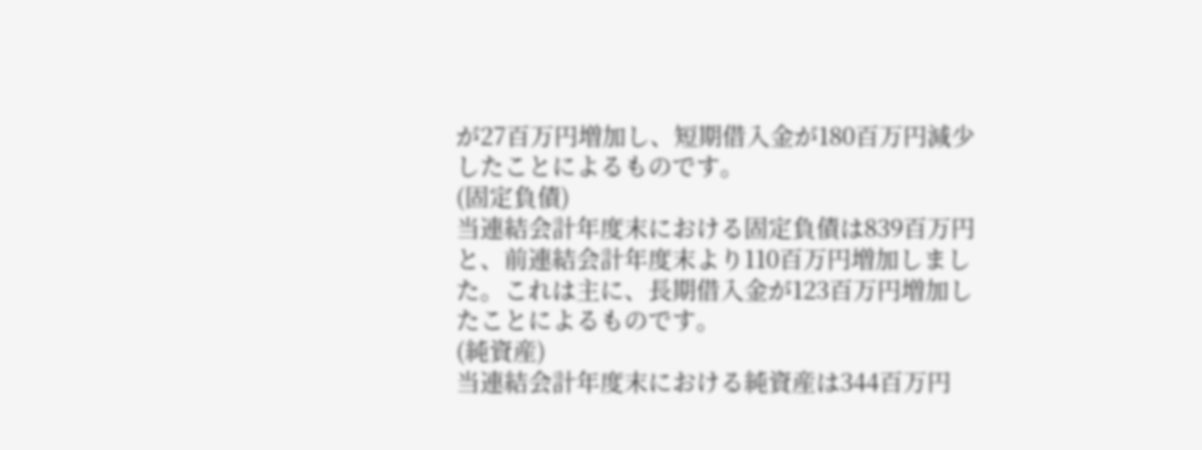が27百万円増加し、短期借入金が180百万円減少したことによるものです。
(固定負債)
当連結会計年度末における固定負債は839百万円と、前連結会計年度末より110百万円増加しました。これは主に、長期借入金が123百万円増加したことによるものです。
(純資産)
当連結会計年度末における純資産は344百万円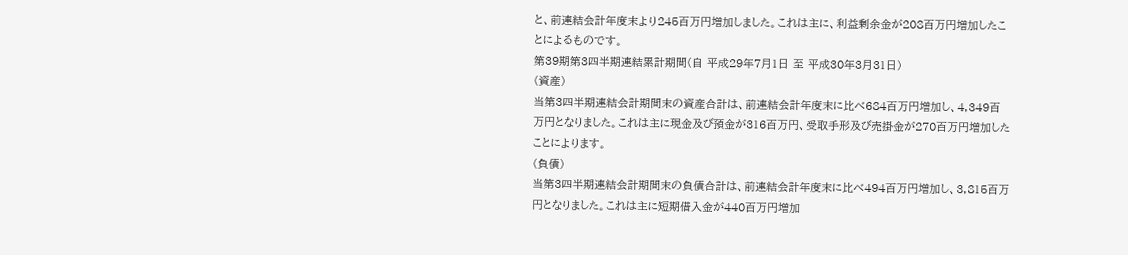と、前連結会計年度末より245百万円増加しました。これは主に、利益剰余金が208百万円増加したことによるものです。
第39期第3四半期連結累計期間(自 平成29年7月1日 至 平成30年3月31日)
(資産)
当第3四半期連結会計期間末の資産合計は、前連結会計年度末に比べ684百万円増加し、4,349百万円となりました。これは主に現金及び預金が316百万円、受取手形及び売掛金が270百万円増加したことによります。
(負債)
当第3四半期連結会計期間末の負債合計は、前連結会計年度末に比べ494百万円増加し、3,815百万円となりました。これは主に短期借入金が440百万円増加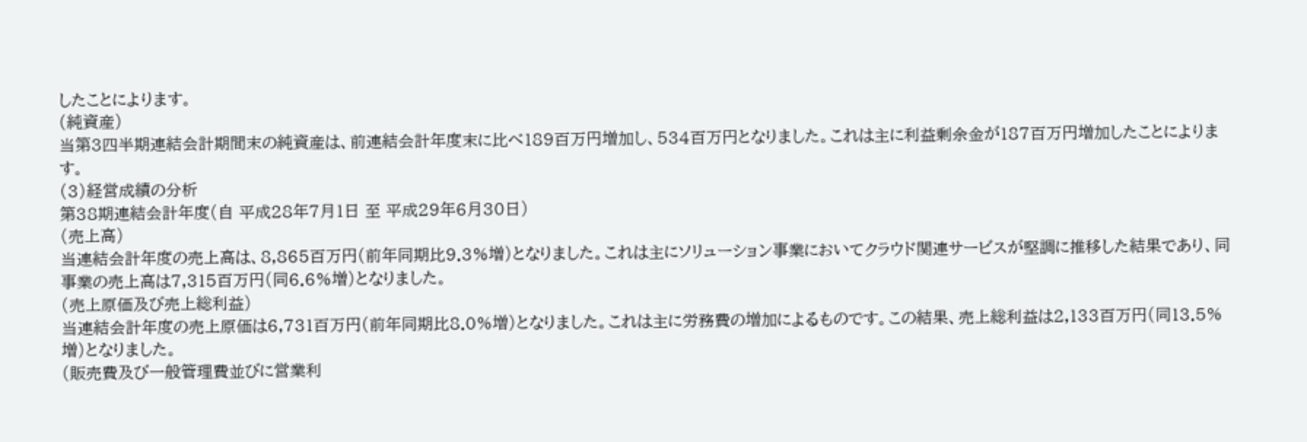したことによります。
(純資産)
当第3四半期連結会計期間末の純資産は、前連結会計年度末に比べ189百万円増加し、534百万円となりました。これは主に利益剰余金が187百万円増加したことによります。
(3)経営成績の分析
第38期連結会計年度(自 平成28年7月1日 至 平成29年6月30日)
(売上高)
当連結会計年度の売上高は、8,865百万円(前年同期比9.3%増)となりました。これは主にソリューション事業においてクラウド関連サービスが堅調に推移した結果であり、同事業の売上高は7,315百万円(同6.6%増)となりました。
(売上原価及び売上総利益)
当連結会計年度の売上原価は6,731百万円(前年同期比8.0%増)となりました。これは主に労務費の増加によるものです。この結果、売上総利益は2,133百万円(同13.5%増)となりました。
(販売費及び一般管理費並びに営業利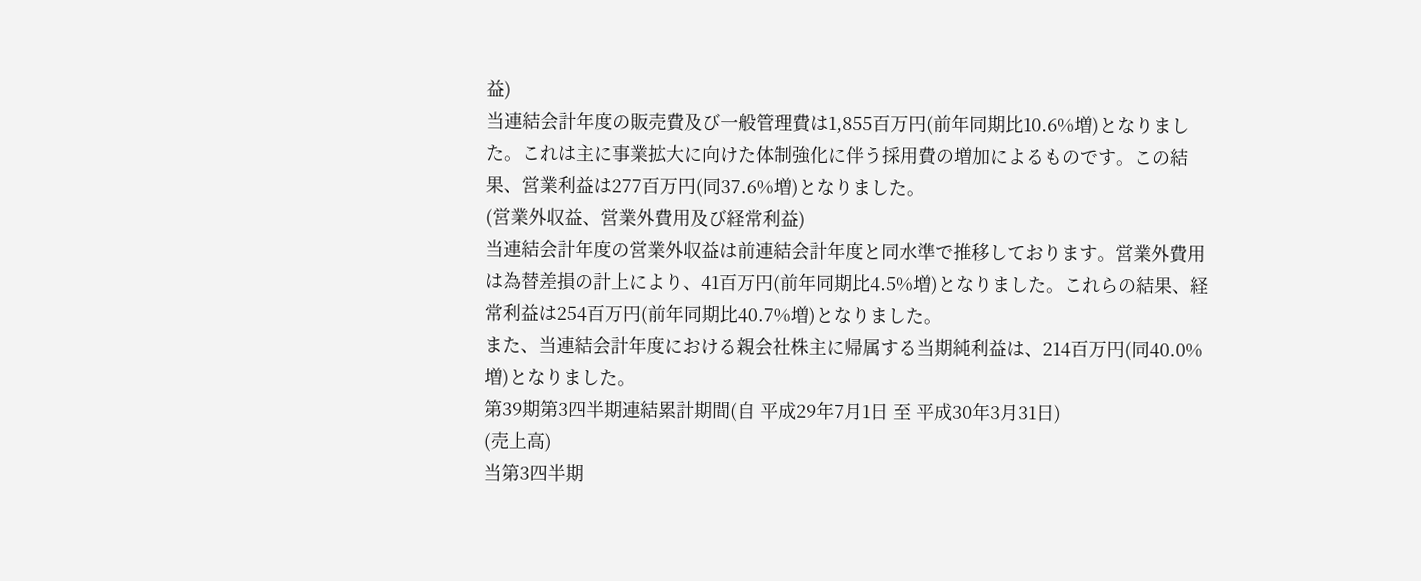益)
当連結会計年度の販売費及び一般管理費は1,855百万円(前年同期比10.6%増)となりました。これは主に事業拡大に向けた体制強化に伴う採用費の増加によるものです。この結果、営業利益は277百万円(同37.6%増)となりました。
(営業外収益、営業外費用及び経常利益)
当連結会計年度の営業外収益は前連結会計年度と同水準で推移しております。営業外費用は為替差損の計上により、41百万円(前年同期比4.5%増)となりました。これらの結果、経常利益は254百万円(前年同期比40.7%増)となりました。
また、当連結会計年度における親会社株主に帰属する当期純利益は、214百万円(同40.0%増)となりました。
第39期第3四半期連結累計期間(自 平成29年7月1日 至 平成30年3月31日)
(売上高)
当第3四半期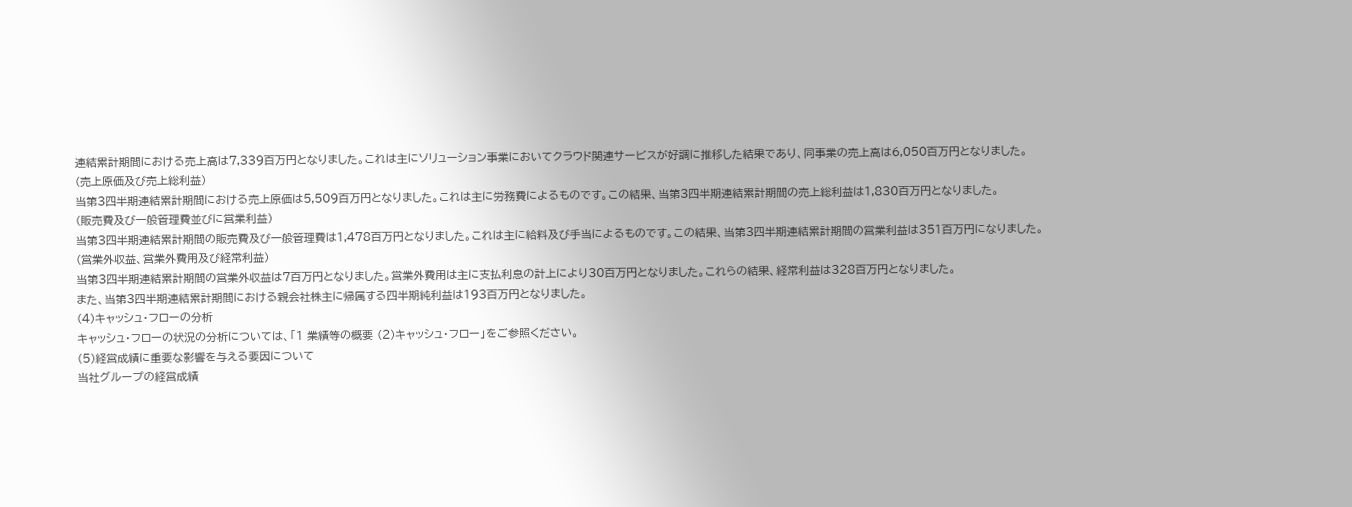連結累計期間における売上高は7,339百万円となりました。これは主にソリューション事業においてクラウド関連サービスが好調に推移した結果であり、同事業の売上高は6,050百万円となりました。
(売上原価及び売上総利益)
当第3四半期連結累計期間における売上原価は5,509百万円となりました。これは主に労務費によるものです。この結果、当第3四半期連結累計期間の売上総利益は1,830百万円となりました。
(販売費及び一般管理費並びに営業利益)
当第3四半期連結累計期間の販売費及び一般管理費は1,478百万円となりました。これは主に給料及び手当によるものです。この結果、当第3四半期連結累計期間の営業利益は351百万円になりました。
(営業外収益、営業外費用及び経常利益)
当第3四半期連結累計期間の営業外収益は7百万円となりました。営業外費用は主に支払利息の計上により30百万円となりました。これらの結果、経常利益は328百万円となりました。
また、当第3四半期連結累計期間における親会社株主に帰属する四半期純利益は193百万円となりました。
(4)キャッシュ・フローの分析
キャッシュ・フローの状況の分析については、「1 業績等の概要 (2)キャッシュ・フロー」をご参照ください。
(5)経営成績に重要な影響を与える要因について
当社グループの経営成績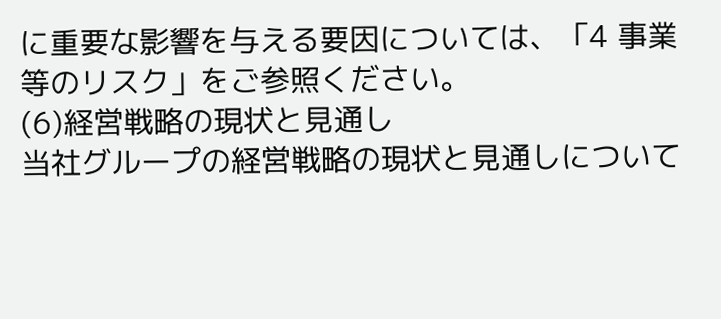に重要な影響を与える要因については、「4 事業等のリスク」をご参照ください。
(6)経営戦略の現状と見通し
当社グループの経営戦略の現状と見通しについて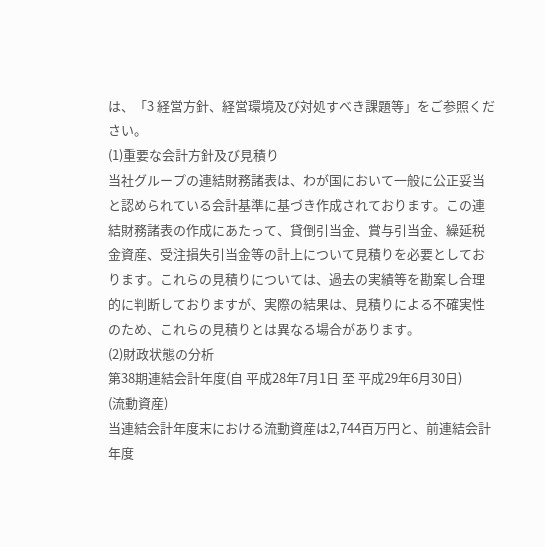は、「3 経営方針、経営環境及び対処すべき課題等」をご参照ください。
(1)重要な会計方針及び見積り
当社グループの連結財務諸表は、わが国において一般に公正妥当と認められている会計基準に基づき作成されております。この連結財務諸表の作成にあたって、貸倒引当金、賞与引当金、繰延税金資産、受注損失引当金等の計上について見積りを必要としております。これらの見積りについては、過去の実績等を勘案し合理的に判断しておりますが、実際の結果は、見積りによる不確実性のため、これらの見積りとは異なる場合があります。
(2)財政状態の分析
第38期連結会計年度(自 平成28年7月1日 至 平成29年6月30日)
(流動資産)
当連結会計年度末における流動資産は2,744百万円と、前連結会計年度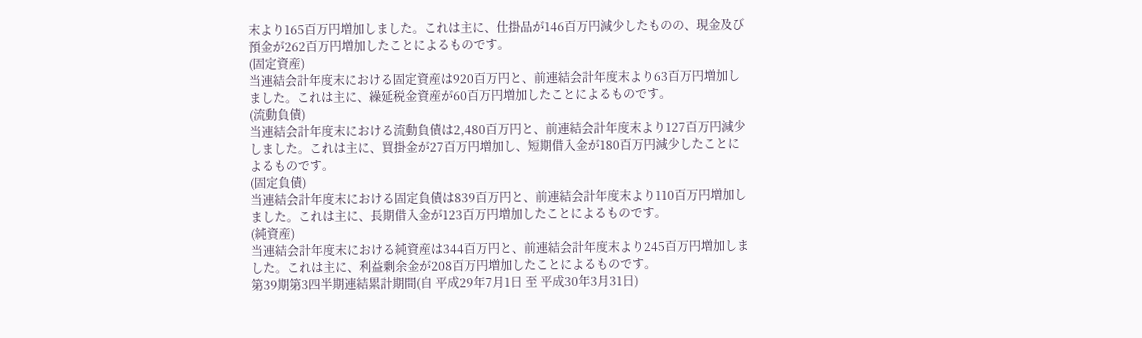末より165百万円増加しました。これは主に、仕掛品が146百万円減少したものの、現金及び預金が262百万円増加したことによるものです。
(固定資産)
当連結会計年度末における固定資産は920百万円と、前連結会計年度末より63百万円増加しました。これは主に、繰延税金資産が60百万円増加したことによるものです。
(流動負債)
当連結会計年度末における流動負債は2,480百万円と、前連結会計年度末より127百万円減少しました。これは主に、買掛金が27百万円増加し、短期借入金が180百万円減少したことによるものです。
(固定負債)
当連結会計年度末における固定負債は839百万円と、前連結会計年度末より110百万円増加しました。これは主に、長期借入金が123百万円増加したことによるものです。
(純資産)
当連結会計年度末における純資産は344百万円と、前連結会計年度末より245百万円増加しました。これは主に、利益剰余金が208百万円増加したことによるものです。
第39期第3四半期連結累計期間(自 平成29年7月1日 至 平成30年3月31日)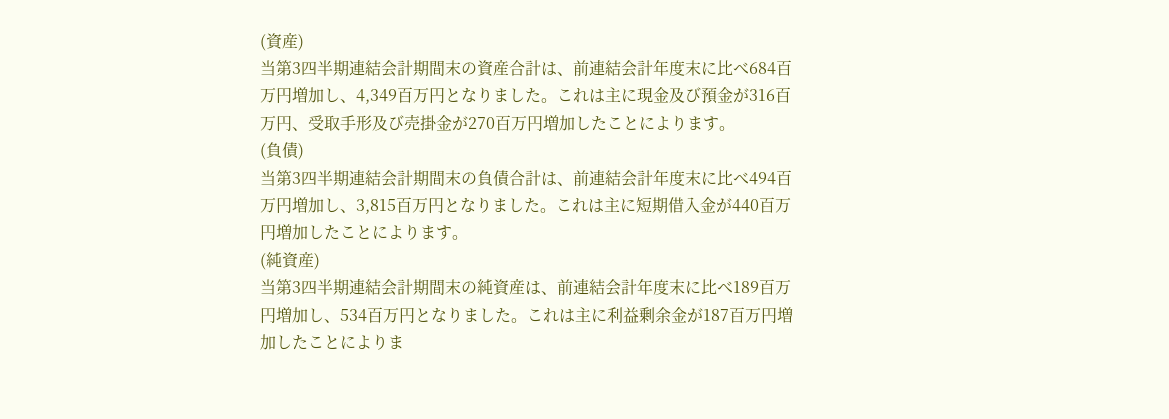(資産)
当第3四半期連結会計期間末の資産合計は、前連結会計年度末に比べ684百万円増加し、4,349百万円となりました。これは主に現金及び預金が316百万円、受取手形及び売掛金が270百万円増加したことによります。
(負債)
当第3四半期連結会計期間末の負債合計は、前連結会計年度末に比べ494百万円増加し、3,815百万円となりました。これは主に短期借入金が440百万円増加したことによります。
(純資産)
当第3四半期連結会計期間末の純資産は、前連結会計年度末に比べ189百万円増加し、534百万円となりました。これは主に利益剰余金が187百万円増加したことによりま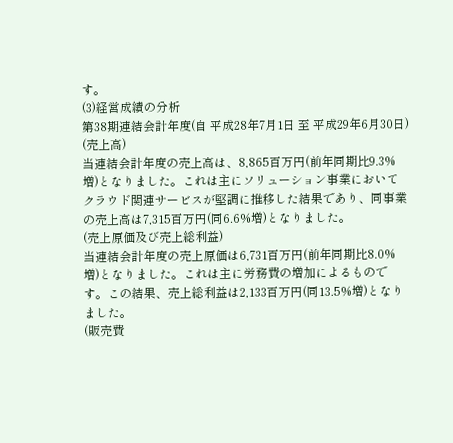す。
(3)経営成績の分析
第38期連結会計年度(自 平成28年7月1日 至 平成29年6月30日)
(売上高)
当連結会計年度の売上高は、8,865百万円(前年同期比9.3%増)となりました。これは主にソリューション事業においてクラウド関連サービスが堅調に推移した結果であり、同事業の売上高は7,315百万円(同6.6%増)となりました。
(売上原価及び売上総利益)
当連結会計年度の売上原価は6,731百万円(前年同期比8.0%増)となりました。これは主に労務費の増加によるものです。この結果、売上総利益は2,133百万円(同13.5%増)となりました。
(販売費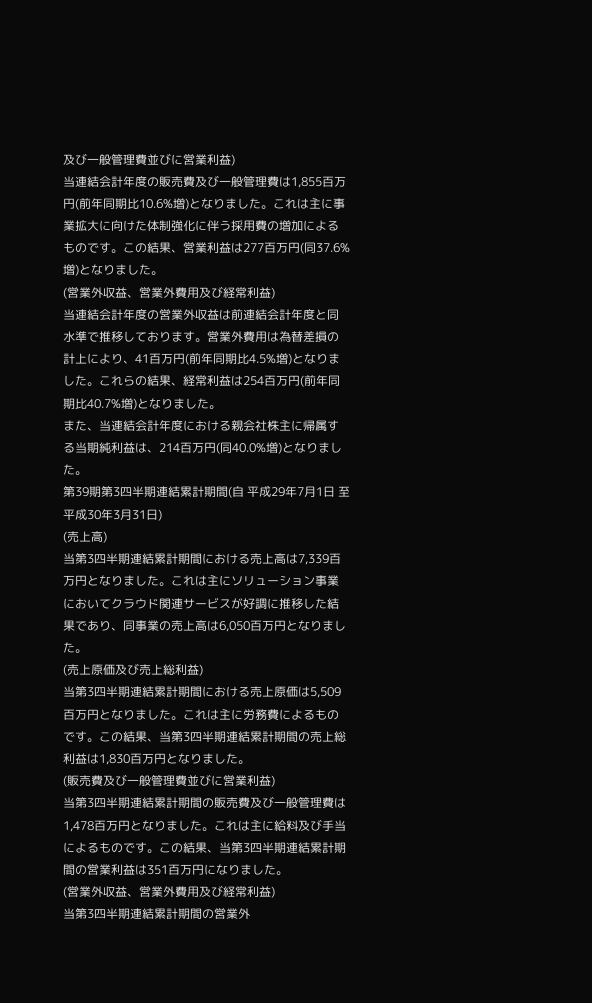及び一般管理費並びに営業利益)
当連結会計年度の販売費及び一般管理費は1,855百万円(前年同期比10.6%増)となりました。これは主に事業拡大に向けた体制強化に伴う採用費の増加によるものです。この結果、営業利益は277百万円(同37.6%増)となりました。
(営業外収益、営業外費用及び経常利益)
当連結会計年度の営業外収益は前連結会計年度と同水準で推移しております。営業外費用は為替差損の計上により、41百万円(前年同期比4.5%増)となりました。これらの結果、経常利益は254百万円(前年同期比40.7%増)となりました。
また、当連結会計年度における親会社株主に帰属する当期純利益は、214百万円(同40.0%増)となりました。
第39期第3四半期連結累計期間(自 平成29年7月1日 至 平成30年3月31日)
(売上高)
当第3四半期連結累計期間における売上高は7,339百万円となりました。これは主にソリューション事業においてクラウド関連サービスが好調に推移した結果であり、同事業の売上高は6,050百万円となりました。
(売上原価及び売上総利益)
当第3四半期連結累計期間における売上原価は5,509百万円となりました。これは主に労務費によるものです。この結果、当第3四半期連結累計期間の売上総利益は1,830百万円となりました。
(販売費及び一般管理費並びに営業利益)
当第3四半期連結累計期間の販売費及び一般管理費は1,478百万円となりました。これは主に給料及び手当によるものです。この結果、当第3四半期連結累計期間の営業利益は351百万円になりました。
(営業外収益、営業外費用及び経常利益)
当第3四半期連結累計期間の営業外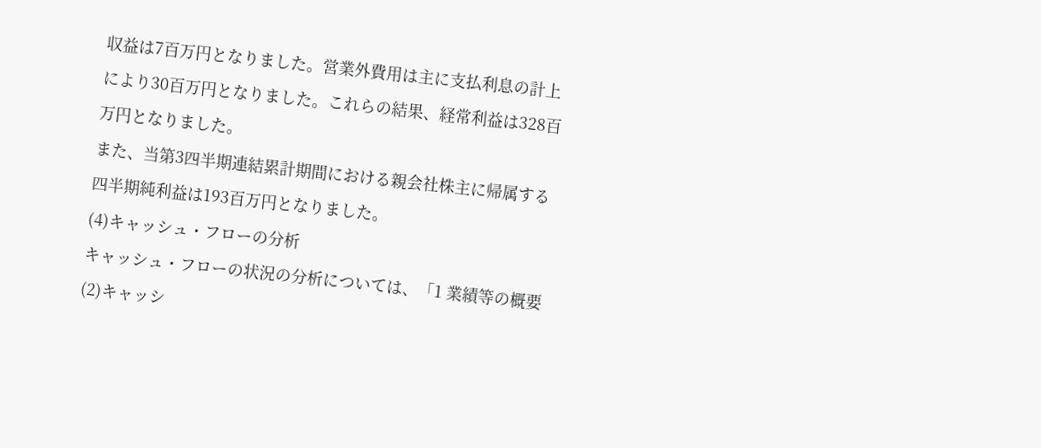収益は7百万円となりました。営業外費用は主に支払利息の計上により30百万円となりました。これらの結果、経常利益は328百万円となりました。
また、当第3四半期連結累計期間における親会社株主に帰属する四半期純利益は193百万円となりました。
(4)キャッシュ・フローの分析
キャッシュ・フローの状況の分析については、「1 業績等の概要 (2)キャッシ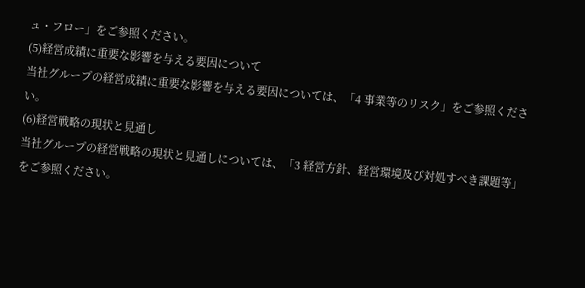ュ・フロー」をご参照ください。
(5)経営成績に重要な影響を与える要因について
当社グループの経営成績に重要な影響を与える要因については、「4 事業等のリスク」をご参照ください。
(6)経営戦略の現状と見通し
当社グループの経営戦略の現状と見通しについては、「3 経営方針、経営環境及び対処すべき課題等」をご参照ください。